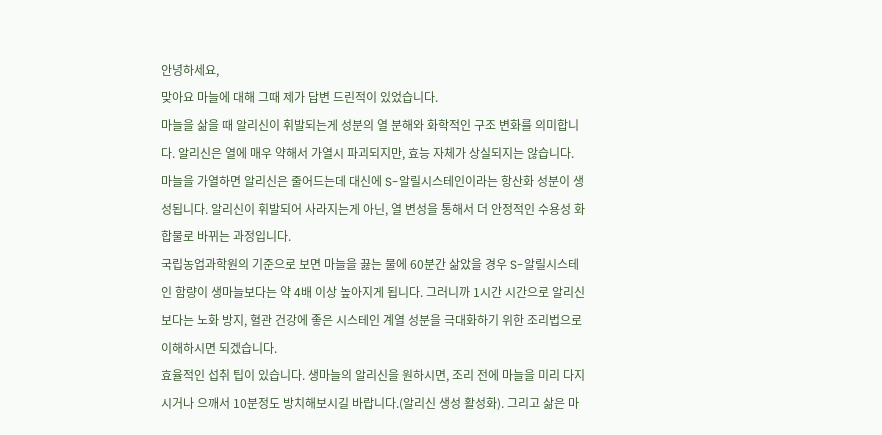안녕하세요,
맞아요 마늘에 대해 그때 제가 답변 드린적이 있었습니다.
마늘을 삶을 때 알리신이 휘발되는게 성분의 열 분해와 화학적인 구조 변화를 의미합니다. 알리신은 열에 매우 약해서 가열시 파괴되지만, 효능 자체가 상실되지는 않습니다.
마늘을 가열하면 알리신은 줄어드는데 대신에 S-알릴시스테인이라는 항산화 성분이 생성됩니다. 알리신이 휘발되어 사라지는게 아닌, 열 변성을 통해서 더 안정적인 수용성 화합물로 바뀌는 과정입니다.
국립농업과학원의 기준으로 보면 마늘을 끓는 물에 60분간 삶았을 경우 S-알릴시스테인 함량이 생마늘보다는 약 4배 이상 높아지게 됩니다. 그러니까 1시간 시간으로 알리신보다는 노화 방지, 혈관 건강에 좋은 시스테인 계열 성분을 극대화하기 위한 조리법으로 이해하시면 되겠습니다.
효율적인 섭취 팁이 있습니다. 생마늘의 알리신을 원하시면, 조리 전에 마늘을 미리 다지시거나 으깨서 10분정도 방치해보시길 바랍니다.(알리신 생성 활성화). 그리고 삶은 마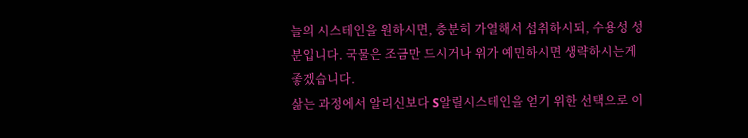늘의 시스테인을 원하시면, 충분히 가열해서 섭취하시되, 수용성 성분입니다. 국물은 조금만 드시거나 위가 예민하시면 생략하시는게 좋겠습니다.
삶는 과정에서 알리신보다 S알릴시스테인을 얻기 위한 선택으로 이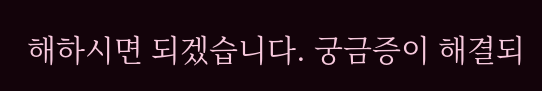해하시면 되겠습니다. 궁금증이 해결되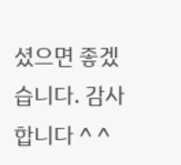셨으면 좋겠습니다. 감사합니다 ^ ^